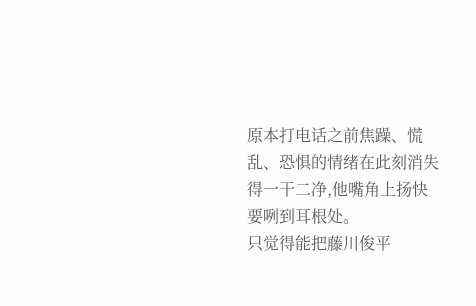原本打电话之前焦躁、慌乱、恐惧的情绪在此刻消失得一干二净,他嘴角上扬快要咧到耳根处。
只觉得能把藤川俊平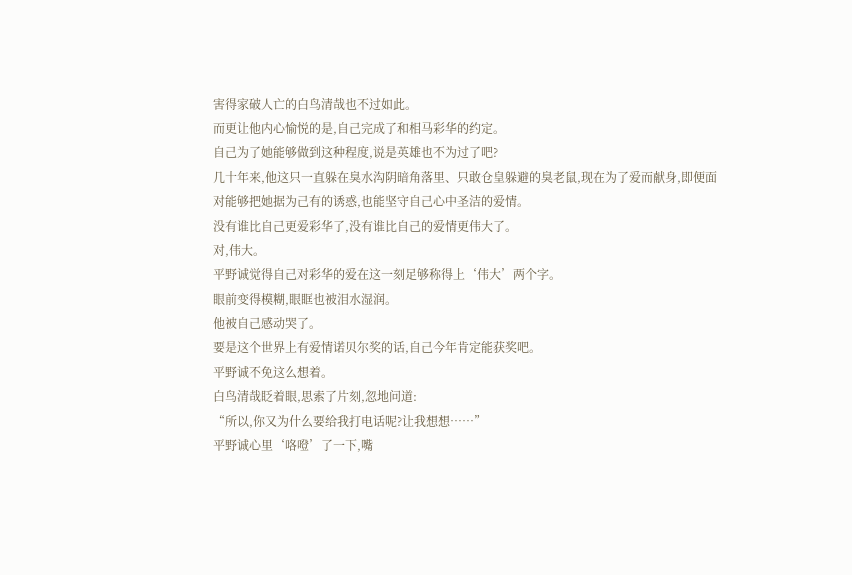害得家破人亡的白鸟清哉也不过如此。
而更让他内心愉悦的是,自己完成了和相马彩华的约定。
自己为了她能够做到这种程度,说是英雄也不为过了吧?
几十年来,他这只一直躲在臭水沟阴暗角落里、只敢仓皇躲避的臭老鼠,现在为了爱而献身,即便面对能够把她据为己有的诱惑,也能坚守自己心中圣洁的爱情。
没有谁比自己更爱彩华了,没有谁比自己的爱情更伟大了。
对,伟大。
平野诚觉得自己对彩华的爱在这一刻足够称得上‘伟大’两个字。
眼前变得模糊,眼眶也被泪水湿润。
他被自己感动哭了。
要是这个世界上有爱情诺贝尔奖的话,自己今年肯定能获奖吧。
平野诚不免这么想着。
白鸟清哉眨着眼,思索了片刻,忽地问道:
“所以,你又为什么要给我打电话呢?让我想想……”
平野诚心里‘咯噔’了一下,嘴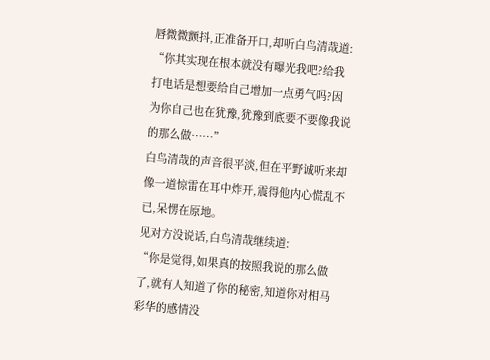唇微微颤抖,正准备开口,却听白鸟清哉道:
“你其实现在根本就没有曝光我吧?给我打电话是想要给自己增加一点勇气吗?因为你自己也在犹豫,犹豫到底要不要像我说的那么做……”
白鸟清哉的声音很平淡,但在平野诚听来却像一道惊雷在耳中炸开,震得他内心慌乱不已,呆愣在原地。
见对方没说话,白鸟清哉继续道:
“你是觉得,如果真的按照我说的那么做了,就有人知道了你的秘密,知道你对相马彩华的感情没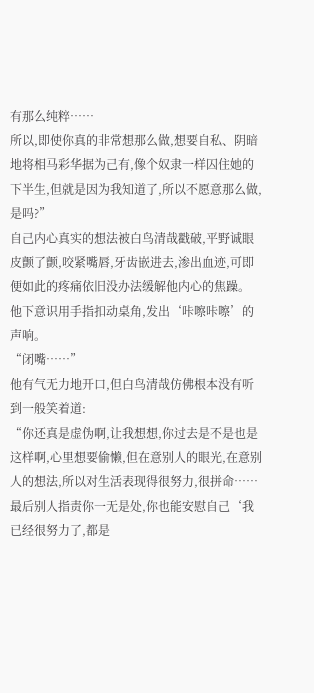有那么纯粹……
所以,即使你真的非常想那么做,想要自私、阴暗地将相马彩华据为己有,像个奴隶一样囚住她的下半生,但就是因为我知道了,所以不愿意那么做,是吗?”
自己内心真实的想法被白鸟清哉戳破,平野诚眼皮颤了颤,咬紧嘴唇,牙齿嵌进去,渗出血迹,可即便如此的疼痛依旧没办法缓解他内心的焦躁。
他下意识用手指扣动桌角,发出‘咔嚓咔嚓’的声响。
“闭嘴……”
他有气无力地开口,但白鸟清哉仿佛根本没有听到一般笑着道:
“你还真是虚伪啊,让我想想,你过去是不是也是这样啊,心里想要偷懒,但在意别人的眼光,在意别人的想法,所以对生活表现得很努力,很拼命……最后别人指责你一无是处,你也能安慰自己‘我已经很努力了,都是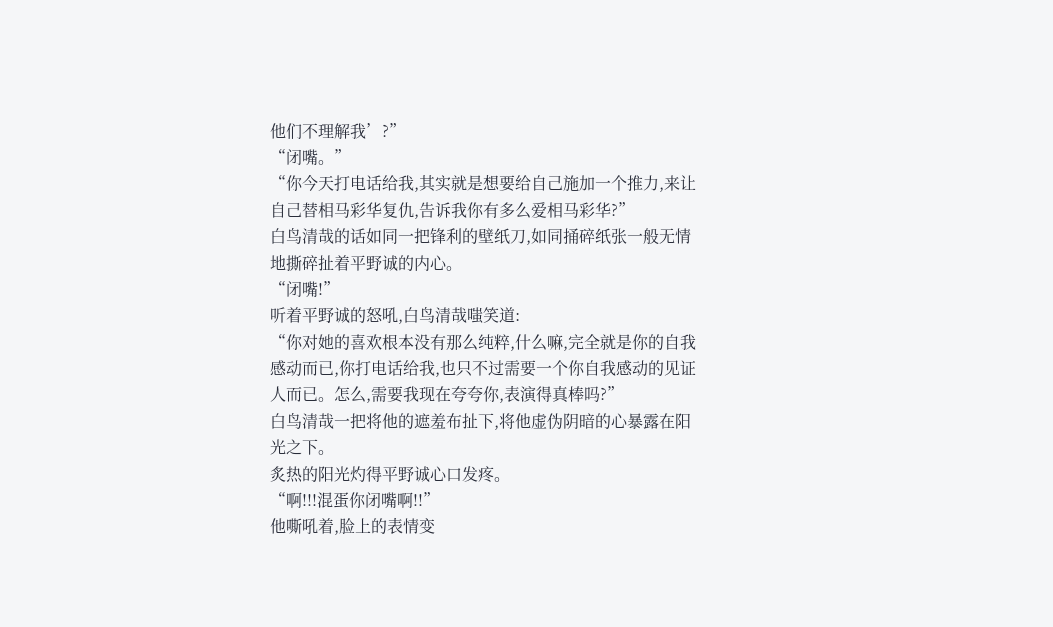他们不理解我’?”
“闭嘴。”
“你今天打电话给我,其实就是想要给自己施加一个推力,来让自己替相马彩华复仇,告诉我你有多么爱相马彩华?”
白鸟清哉的话如同一把锋利的壁纸刀,如同捅碎纸张一般无情地撕碎扯着平野诚的内心。
“闭嘴!”
听着平野诚的怒吼,白鸟清哉嗤笑道:
“你对她的喜欢根本没有那么纯粹,什么嘛,完全就是你的自我感动而已,你打电话给我,也只不过需要一个你自我感动的见证人而已。怎么,需要我现在夸夸你,表演得真棒吗?”
白鸟清哉一把将他的遮羞布扯下,将他虚伪阴暗的心暴露在阳光之下。
炙热的阳光灼得平野诚心口发疼。
“啊!!!混蛋你闭嘴啊!!”
他嘶吼着,脸上的表情变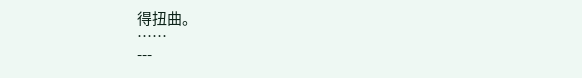得扭曲。
……
---